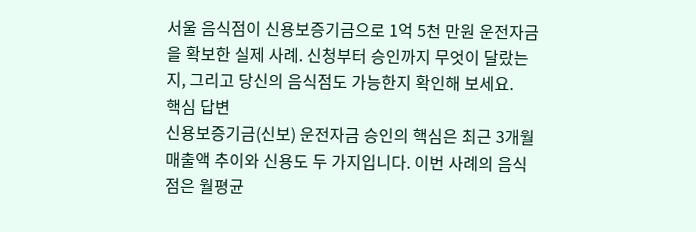서울 음식점이 신용보증기금으로 1억 5천 만원 운전자금을 확보한 실제 사례. 신청부터 승인까지 무엇이 달랐는지, 그리고 당신의 음식점도 가능한지 확인해 보세요.
핵심 답변
신용보증기금(신보) 운전자금 승인의 핵심은 최근 3개월 매출액 추이와 신용도 두 가지입니다. 이번 사례의 음식점은 월평균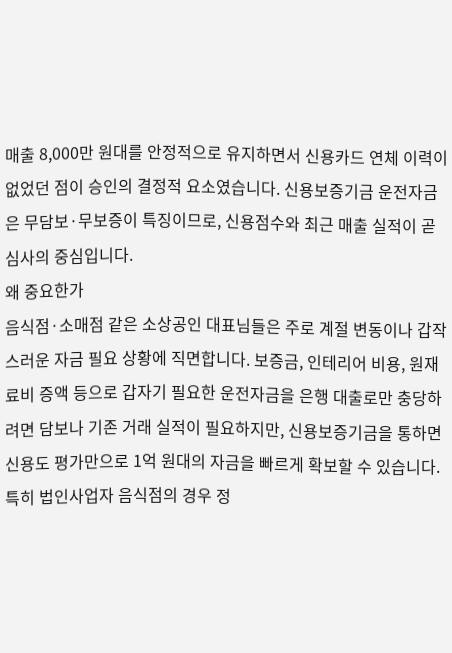매출 8,000만 원대를 안정적으로 유지하면서 신용카드 연체 이력이 없었던 점이 승인의 결정적 요소였습니다. 신용보증기금 운전자금은 무담보·무보증이 특징이므로, 신용점수와 최근 매출 실적이 곧 심사의 중심입니다.
왜 중요한가
음식점·소매점 같은 소상공인 대표님들은 주로 계절 변동이나 갑작스러운 자금 필요 상황에 직면합니다. 보증금, 인테리어 비용, 원재료비 증액 등으로 갑자기 필요한 운전자금을 은행 대출로만 충당하려면 담보나 기존 거래 실적이 필요하지만, 신용보증기금을 통하면 신용도 평가만으로 1억 원대의 자금을 빠르게 확보할 수 있습니다. 특히 법인사업자 음식점의 경우 정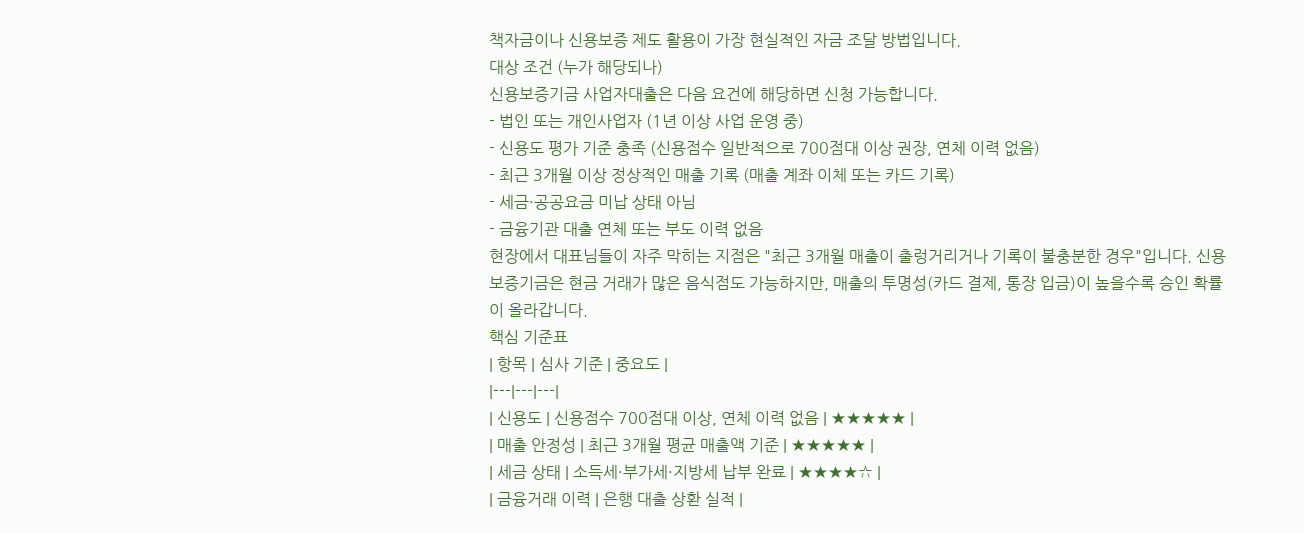책자금이나 신용보증 제도 활용이 가장 현실적인 자금 조달 방법입니다.
대상 조건 (누가 해당되나)
신용보증기금 사업자대출은 다음 요건에 해당하면 신청 가능합니다.
- 법인 또는 개인사업자 (1년 이상 사업 운영 중)
- 신용도 평가 기준 충족 (신용점수 일반적으로 700점대 이상 권장, 연체 이력 없음)
- 최근 3개월 이상 정상적인 매출 기록 (매출 계좌 이체 또는 카드 기록)
- 세금·공공요금 미납 상태 아님
- 금융기관 대출 연체 또는 부도 이력 없음
현장에서 대표님들이 자주 막히는 지점은 "최근 3개월 매출이 출렁거리거나 기록이 불충분한 경우"입니다. 신용보증기금은 현금 거래가 많은 음식점도 가능하지만, 매출의 투명성(카드 결제, 통장 입금)이 높을수록 승인 확률이 올라갑니다.
핵심 기준표
| 항목 | 심사 기준 | 중요도 |
|---|---|---|
| 신용도 | 신용점수 700점대 이상, 연체 이력 없음 | ★★★★★ |
| 매출 안정성 | 최근 3개월 평균 매출액 기준 | ★★★★★ |
| 세금 상태 | 소득세·부가세·지방세 납부 완료 | ★★★★☆ |
| 금융거래 이력 | 은행 대출 상환 실적 |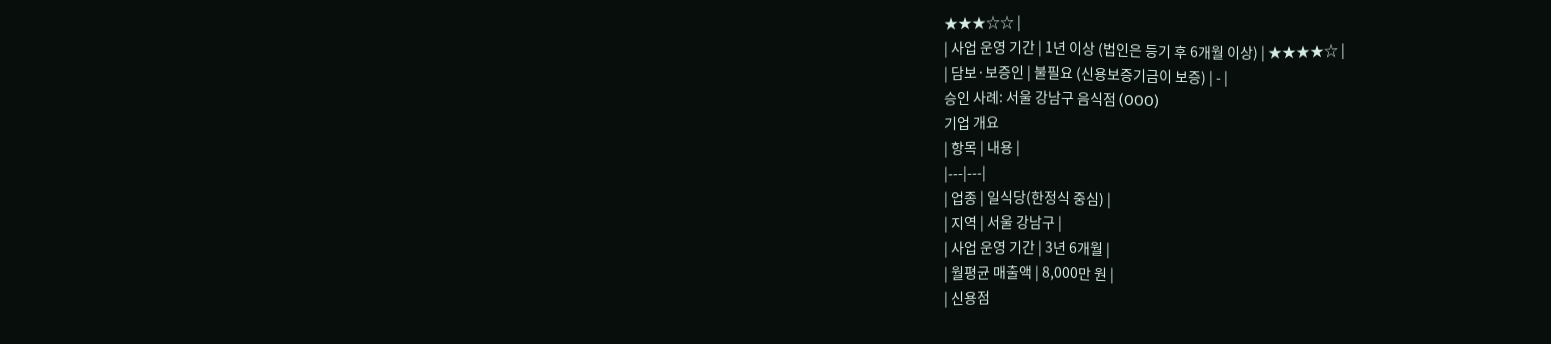★★★☆☆ |
| 사업 운영 기간 | 1년 이상 (법인은 등기 후 6개월 이상) | ★★★★☆ |
| 담보·보증인 | 불필요 (신용보증기금이 보증) | - |
승인 사례: 서울 강남구 음식점 (OOO)
기업 개요
| 항목 | 내용 |
|---|---|
| 업종 | 일식당(한정식 중심) |
| 지역 | 서울 강남구 |
| 사업 운영 기간 | 3년 6개월 |
| 월평균 매출액 | 8,000만 원 |
| 신용점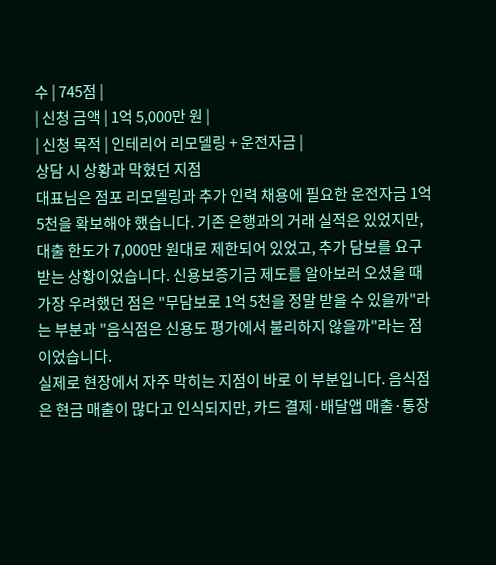수 | 745점 |
| 신청 금액 | 1억 5,000만 원 |
| 신청 목적 | 인테리어 리모델링 + 운전자금 |
상담 시 상황과 막혔던 지점
대표님은 점포 리모델링과 추가 인력 채용에 필요한 운전자금 1억 5천을 확보해야 했습니다. 기존 은행과의 거래 실적은 있었지만, 대출 한도가 7,000만 원대로 제한되어 있었고, 추가 담보를 요구받는 상황이었습니다. 신용보증기금 제도를 알아보러 오셨을 때 가장 우려했던 점은 "무담보로 1억 5천을 정말 받을 수 있을까"라는 부분과 "음식점은 신용도 평가에서 불리하지 않을까"라는 점이었습니다.
실제로 현장에서 자주 막히는 지점이 바로 이 부분입니다. 음식점은 현금 매출이 많다고 인식되지만, 카드 결제·배달앱 매출·통장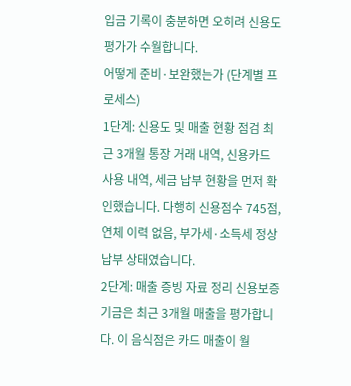입금 기록이 충분하면 오히려 신용도 평가가 수월합니다.
어떻게 준비·보완했는가 (단계별 프로세스)
1단계: 신용도 및 매출 현황 점검 최근 3개월 통장 거래 내역, 신용카드 사용 내역, 세금 납부 현황을 먼저 확인했습니다. 다행히 신용점수 745점, 연체 이력 없음, 부가세·소득세 정상 납부 상태였습니다.
2단계: 매출 증빙 자료 정리 신용보증기금은 최근 3개월 매출을 평가합니다. 이 음식점은 카드 매출이 월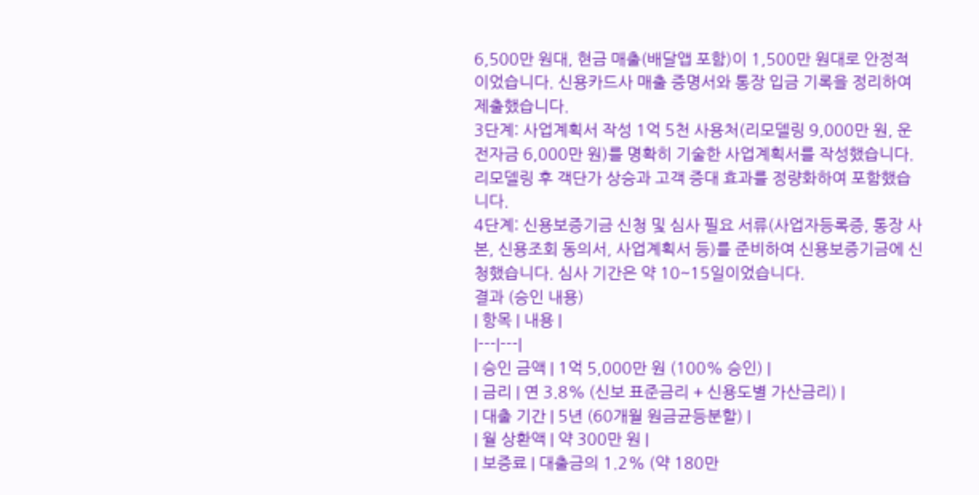6,500만 원대, 현금 매출(배달앱 포함)이 1,500만 원대로 안정적이었습니다. 신용카드사 매출 증명서와 통장 입금 기록을 정리하여 제출했습니다.
3단계: 사업계획서 작성 1억 5천 사용처(리모델링 9,000만 원, 운전자금 6,000만 원)를 명확히 기술한 사업계획서를 작성했습니다. 리모델링 후 객단가 상승과 고객 증대 효과를 정량화하여 포함했습니다.
4단계: 신용보증기금 신청 및 심사 필요 서류(사업자등록증, 통장 사본, 신용조회 동의서, 사업계획서 등)를 준비하여 신용보증기금에 신청했습니다. 심사 기간은 약 10~15일이었습니다.
결과 (승인 내용)
| 항목 | 내용 |
|---|---|
| 승인 금액 | 1억 5,000만 원 (100% 승인) |
| 금리 | 연 3.8% (신보 표준금리 + 신용도별 가산금리) |
| 대출 기간 | 5년 (60개월 원금균등분할) |
| 월 상환액 | 약 300만 원 |
| 보증료 | 대출금의 1.2% (약 180만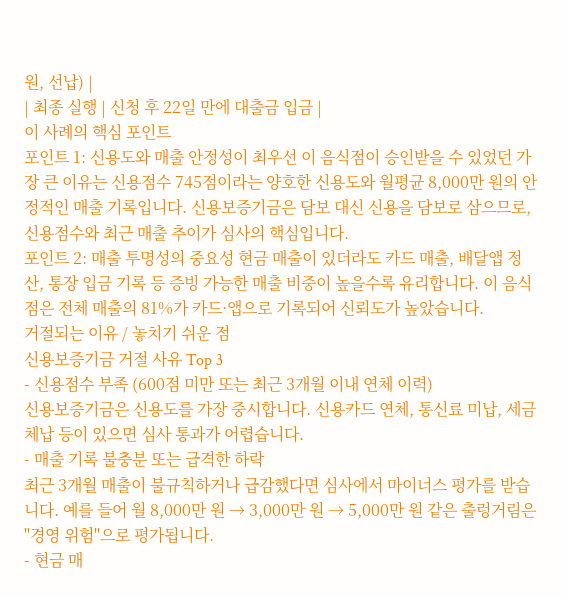원, 선납) |
| 최종 실행 | 신청 후 22일 만에 대출금 입금 |
이 사례의 핵심 포인트
포인트 1: 신용도와 매출 안정성이 최우선 이 음식점이 승인받을 수 있었던 가장 큰 이유는 신용점수 745점이라는 양호한 신용도와 월평균 8,000만 원의 안정적인 매출 기록입니다. 신용보증기금은 담보 대신 신용을 담보로 삼으므로, 신용점수와 최근 매출 추이가 심사의 핵심입니다.
포인트 2: 매출 투명성의 중요성 현금 매출이 있더라도 카드 매출, 배달앱 정산, 통장 입금 기록 등 증빙 가능한 매출 비중이 높을수록 유리합니다. 이 음식점은 전체 매출의 81%가 카드·앱으로 기록되어 신뢰도가 높았습니다.
거절되는 이유 / 놓치기 쉬운 점
신용보증기금 거절 사유 Top 3
- 신용점수 부족 (600점 미만 또는 최근 3개월 이내 연체 이력)
신용보증기금은 신용도를 가장 중시합니다. 신용카드 연체, 통신료 미납, 세금 체납 등이 있으면 심사 통과가 어렵습니다.
- 매출 기록 불충분 또는 급격한 하락
최근 3개월 매출이 불규칙하거나 급감했다면 심사에서 마이너스 평가를 받습니다. 예를 들어 월 8,000만 원 → 3,000만 원 → 5,000만 원 같은 출렁거림은 "경영 위험"으로 평가됩니다.
- 현금 매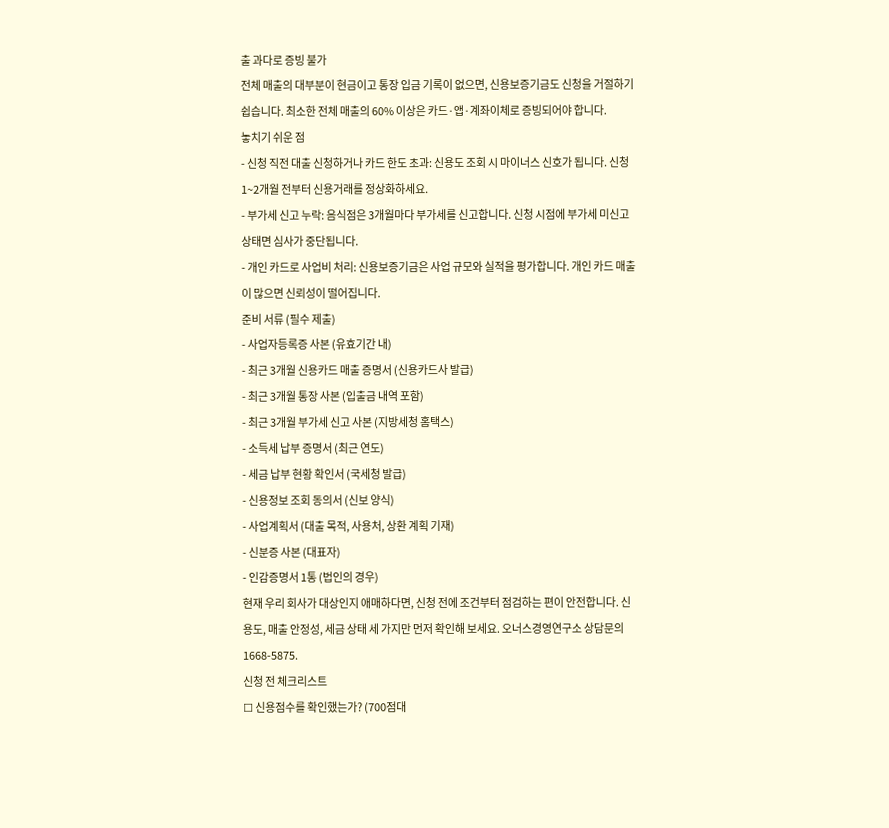출 과다로 증빙 불가
전체 매출의 대부분이 현금이고 통장 입금 기록이 없으면, 신용보증기금도 신청을 거절하기 쉽습니다. 최소한 전체 매출의 60% 이상은 카드·앱·계좌이체로 증빙되어야 합니다.
놓치기 쉬운 점
- 신청 직전 대출 신청하거나 카드 한도 초과: 신용도 조회 시 마이너스 신호가 됩니다. 신청 1~2개월 전부터 신용거래를 정상화하세요.
- 부가세 신고 누락: 음식점은 3개월마다 부가세를 신고합니다. 신청 시점에 부가세 미신고 상태면 심사가 중단됩니다.
- 개인 카드로 사업비 처리: 신용보증기금은 사업 규모와 실적을 평가합니다. 개인 카드 매출이 많으면 신뢰성이 떨어집니다.
준비 서류 (필수 제출)
- 사업자등록증 사본 (유효기간 내)
- 최근 3개월 신용카드 매출 증명서 (신용카드사 발급)
- 최근 3개월 통장 사본 (입출금 내역 포함)
- 최근 3개월 부가세 신고 사본 (지방세청 홈택스)
- 소득세 납부 증명서 (최근 연도)
- 세금 납부 현황 확인서 (국세청 발급)
- 신용정보 조회 동의서 (신보 양식)
- 사업계획서 (대출 목적, 사용처, 상환 계획 기재)
- 신분증 사본 (대표자)
- 인감증명서 1통 (법인의 경우)
현재 우리 회사가 대상인지 애매하다면, 신청 전에 조건부터 점검하는 편이 안전합니다. 신용도, 매출 안정성, 세금 상태 세 가지만 먼저 확인해 보세요. 오너스경영연구소 상담문의 1668-5875.
신청 전 체크리스트
☐ 신용점수를 확인했는가? (700점대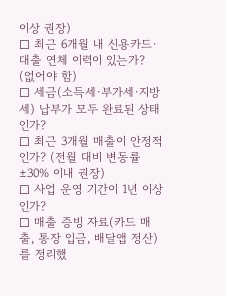이상 권장)
☐ 최근 6개월 내 신용카드·대출 연체 이력이 있는가? (없어야 함)
☐ 세금(소득세·부가세·지방세) 납부가 모두 완료된 상태인가?
☐ 최근 3개월 매출이 안정적인가? (전월 대비 변동률 ±30% 이내 권장)
☐ 사업 운영 기간이 1년 이상인가?
☐ 매출 증빙 자료(카드 매출, 통장 입금, 배달앱 정산)를 정리했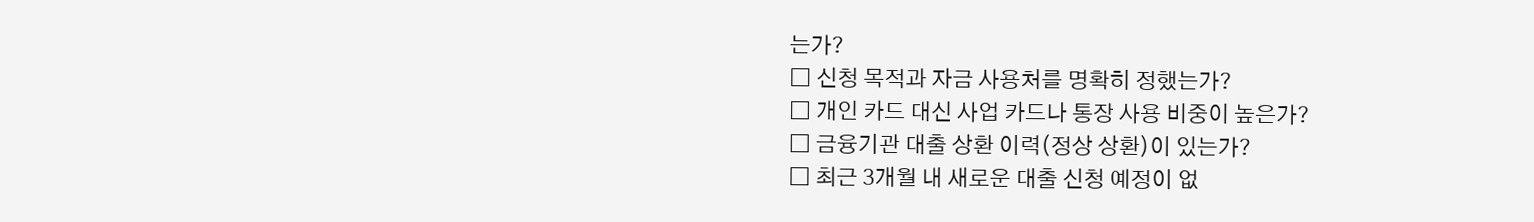는가?
☐ 신청 목적과 자금 사용처를 명확히 정했는가?
☐ 개인 카드 대신 사업 카드나 통장 사용 비중이 높은가?
☐ 금융기관 대출 상환 이력(정상 상환)이 있는가?
☐ 최근 3개월 내 새로운 대출 신청 예정이 없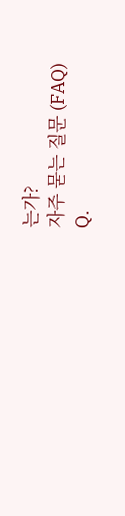는가?
자주 묻는 질문 (FAQ)
Q.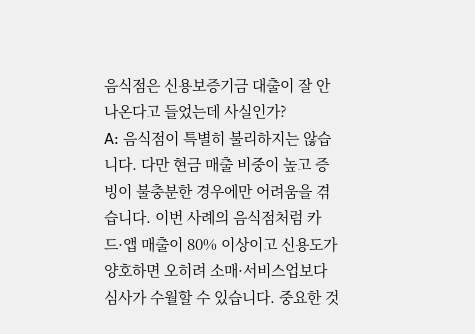음식점은 신용보증기금 대출이 잘 안 나온다고 들었는데 사실인가?
A: 음식점이 특별히 불리하지는 않습니다. 다만 현금 매출 비중이 높고 증빙이 불충분한 경우에만 어려움을 겪습니다. 이번 사례의 음식점처럼 카드·앱 매출이 80% 이상이고 신용도가 양호하면 오히려 소매·서비스업보다 심사가 수월할 수 있습니다. 중요한 것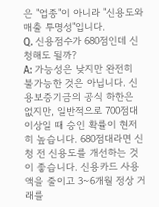은 "업종"이 아니라 "신용도와 매출 투명성"입니다.
Q. 신용점수가 680점인데 신청해도 될까?
A: 가능성은 낮지만 완전히 불가능한 것은 아닙니다. 신용보증기금의 공식 하한은 없지만, 일반적으로 700점대 이상일 때 승인 확률이 현저히 높습니다. 680점대라면 신청 전 신용도를 개선하는 것이 좋습니다. 신용카드 사용액을 줄이고 3~6개월 정상 거래를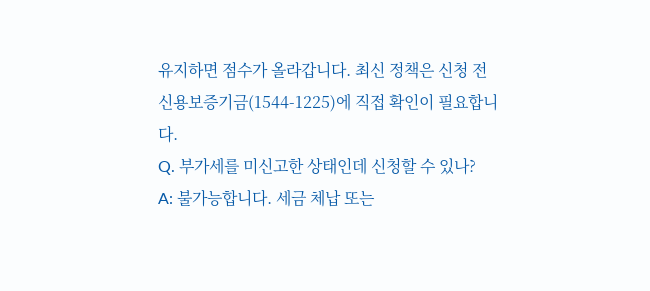유지하면 점수가 올라갑니다. 최신 정책은 신청 전 신용보증기금(1544-1225)에 직접 확인이 필요합니다.
Q. 부가세를 미신고한 상태인데 신청할 수 있나?
A: 불가능합니다. 세금 체납 또는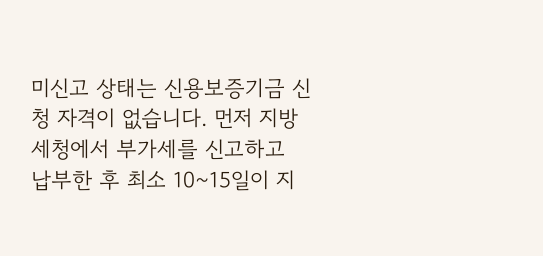미신고 상태는 신용보증기금 신청 자격이 없습니다. 먼저 지방세청에서 부가세를 신고하고 납부한 후 최소 10~15일이 지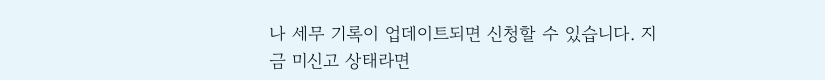나 세무 기록이 업데이트되면 신청할 수 있습니다. 지금 미신고 상태라면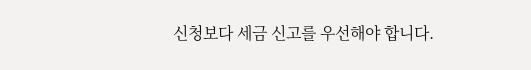신청보다 세금 신고를 우선해야 합니다.